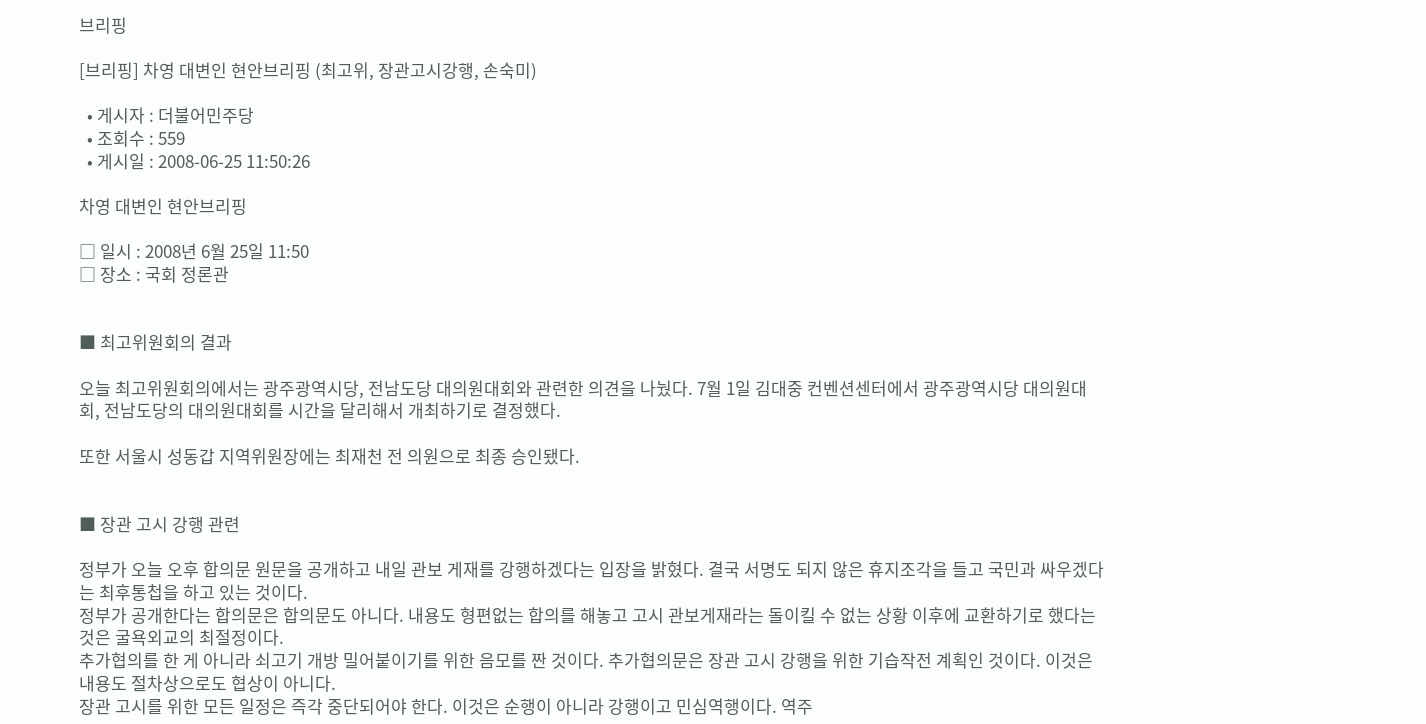브리핑

[브리핑] 차영 대변인 현안브리핑 (최고위, 장관고시강행, 손숙미)

  • 게시자 : 더불어민주당
  • 조회수 : 559
  • 게시일 : 2008-06-25 11:50:26

차영 대변인 현안브리핑

□ 일시 : 2008년 6월 25일 11:50
□ 장소 : 국회 정론관


■ 최고위원회의 결과

오늘 최고위원회의에서는 광주광역시당, 전남도당 대의원대회와 관련한 의견을 나눴다. 7월 1일 김대중 컨벤션센터에서 광주광역시당 대의원대회, 전남도당의 대의원대회를 시간을 달리해서 개최하기로 결정했다.

또한 서울시 성동갑 지역위원장에는 최재천 전 의원으로 최종 승인됐다.


■ 장관 고시 강행 관련

정부가 오늘 오후 합의문 원문을 공개하고 내일 관보 게재를 강행하겠다는 입장을 밝혔다. 결국 서명도 되지 않은 휴지조각을 들고 국민과 싸우겠다는 최후통첩을 하고 있는 것이다.
정부가 공개한다는 합의문은 합의문도 아니다. 내용도 형편없는 합의를 해놓고 고시 관보게재라는 돌이킬 수 없는 상황 이후에 교환하기로 했다는 것은 굴욕외교의 최절정이다.
추가협의를 한 게 아니라 쇠고기 개방 밀어붙이기를 위한 음모를 짠 것이다. 추가협의문은 장관 고시 강행을 위한 기습작전 계획인 것이다. 이것은 내용도 절차상으로도 협상이 아니다.
장관 고시를 위한 모든 일정은 즉각 중단되어야 한다. 이것은 순행이 아니라 강행이고 민심역행이다. 역주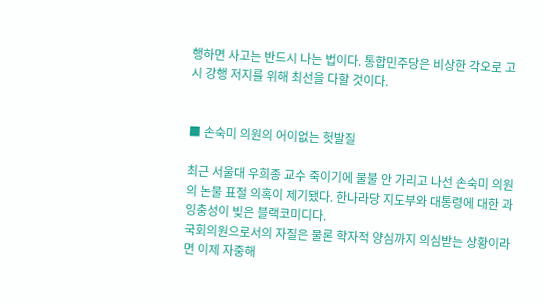행하면 사고는 반드시 나는 법이다. 통합민주당은 비상한 각오로 고시 강행 저지를 위해 최선을 다할 것이다.


■ 손숙미 의원의 어이없는 헛발질

최근 서울대 우희종 교수 죽이기에 물불 안 가리고 나선 손숙미 의원의 논물 표절 의혹이 제기됐다. 한나라당 지도부와 대통령에 대한 과잉충성이 빚은 블랙코미디다.
국회의원으로서의 자질은 물론 학자적 양심까지 의심받는 상황이라면 이제 자중해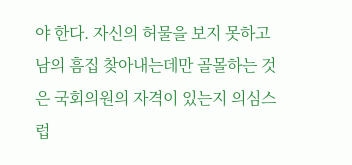야 한다. 자신의 허물을 보지 못하고 남의 흠집 찾아내는데만 골몰하는 것은 국회의원의 자격이 있는지 의심스럽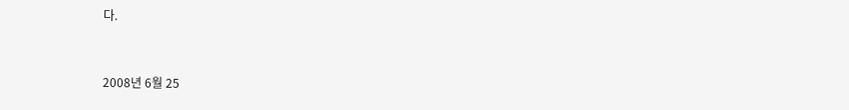다.


2008년 6월 25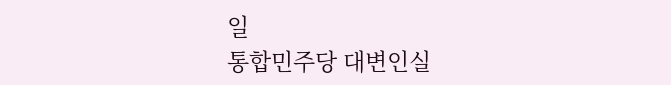일
통합민주당 대변인실